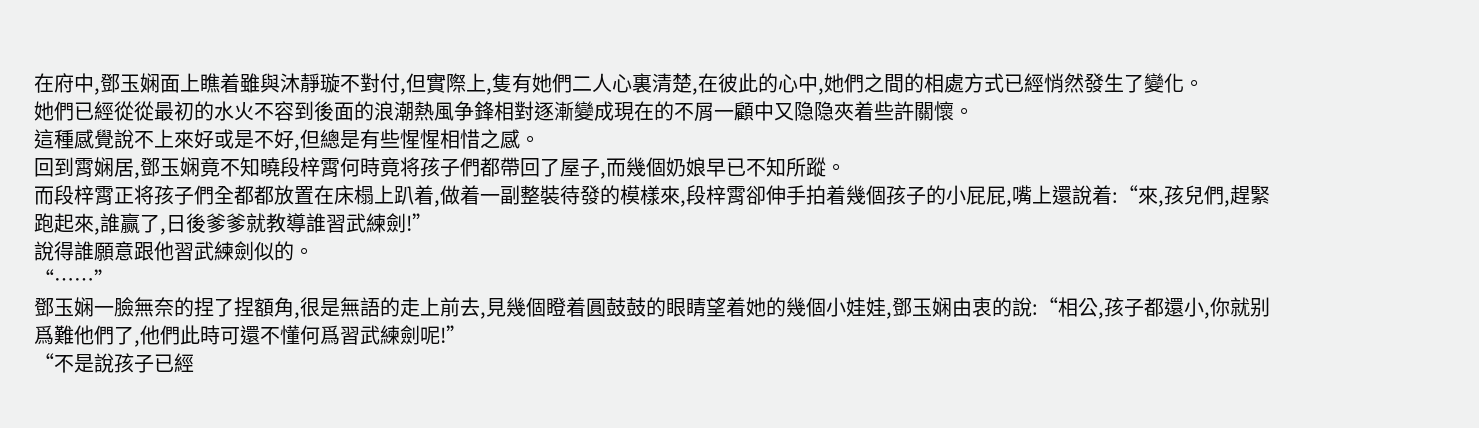在府中,鄧玉娴面上瞧着雖與沐靜璇不對付,但實際上,隻有她們二人心裏清楚,在彼此的心中,她們之間的相處方式已經悄然發生了變化。
她們已經從從最初的水火不容到後面的浪潮熱風争鋒相對逐漸變成現在的不屑一顧中又隐隐夾着些許關懷。
這種感覺說不上來好或是不好,但總是有些惺惺相惜之感。
回到霄娴居,鄧玉娴竟不知曉段梓霄何時竟将孩子們都帶回了屋子,而幾個奶娘早已不知所蹤。
而段梓霄正将孩子們全都都放置在床榻上趴着,做着一副整裝待發的模樣來,段梓霄卻伸手拍着幾個孩子的小屁屁,嘴上還說着:“來,孩兒們,趕緊跑起來,誰赢了,日後爹爹就教導誰習武練劍!”
說得誰願意跟他習武練劍似的。
“……”
鄧玉娴一臉無奈的捏了捏額角,很是無語的走上前去,見幾個瞪着圓鼓鼓的眼睛望着她的幾個小娃娃,鄧玉娴由衷的說:“相公,孩子都還小,你就别爲難他們了,他們此時可還不懂何爲習武練劍呢!”
“不是說孩子已經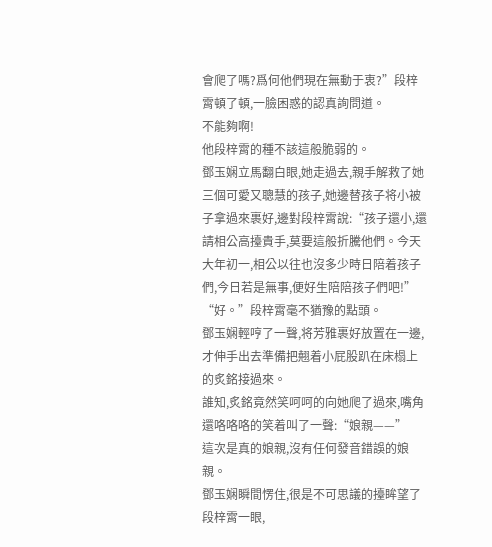會爬了嗎?爲何他們現在無動于衷?”段梓霄頓了頓,一臉困惑的認真詢問道。
不能夠啊!
他段梓霄的種不該這般脆弱的。
鄧玉娴立馬翻白眼,她走過去,親手解救了她三個可愛又聰慧的孩子,她邊替孩子将小被子拿過來裹好,邊對段梓霄說:“孩子還小,還請相公高擡貴手,莫要這般折騰他們。今天大年初一,相公以往也沒多少時日陪着孩子們,今日若是無事,便好生陪陪孩子們吧!”
“好。”段梓霄毫不猶豫的點頭。
鄧玉娴輕哼了一聲,将芳雅裹好放置在一邊,才伸手出去準備把翹着小屁股趴在床榻上的炙銘接過來。
誰知,炙銘竟然笑呵呵的向她爬了過來,嘴角還咯咯咯的笑着叫了一聲:“娘親——”
這次是真的娘親,沒有任何發音錯誤的娘親。
鄧玉娴瞬間愣住,很是不可思議的擡眸望了段梓霄一眼,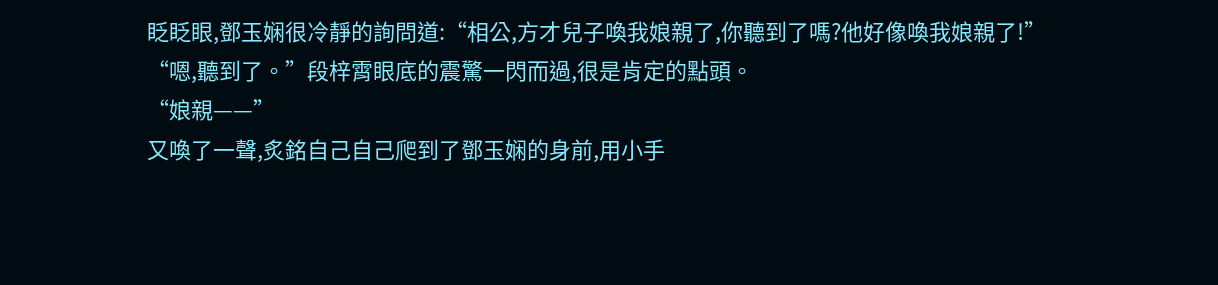眨眨眼,鄧玉娴很冷靜的詢問道:“相公,方才兒子喚我娘親了,你聽到了嗎?他好像喚我娘親了!”
“嗯,聽到了。”段梓霄眼底的震驚一閃而過,很是肯定的點頭。
“娘親——”
又喚了一聲,炙銘自己自己爬到了鄧玉娴的身前,用小手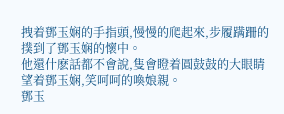拽着鄧玉娴的手指頭,慢慢的爬起來,步履蹒跚的撲到了鄧玉娴的懷中。
他還什麽話都不會說,隻會瞪着圓鼓鼓的大眼睛望着鄧玉娴,笑呵呵的喚娘親。
鄧玉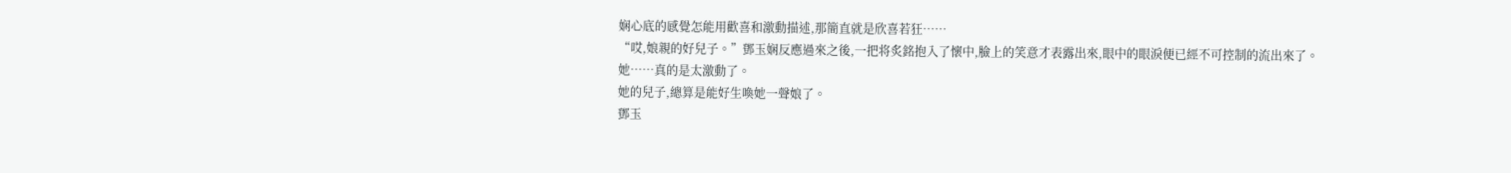娴心底的感覺怎能用歡喜和激動描述,那簡直就是欣喜若狂……
“哎,娘親的好兒子。”鄧玉娴反應過來之後,一把将炙銘抱入了懷中,臉上的笑意才表露出來,眼中的眼淚便已經不可控制的流出來了。
她……真的是太激動了。
她的兒子,總算是能好生喚她一聲娘了。
鄧玉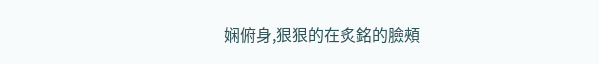娴俯身,狠狠的在炙銘的臉頰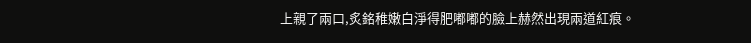上親了兩口,炙銘稚嫩白淨得肥嘟嘟的臉上赫然出現兩道紅痕。